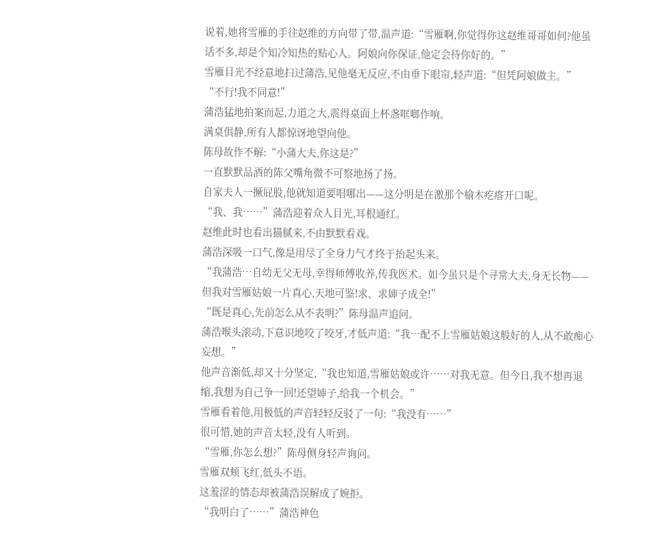说着,她将雪雁的手往赵维的方向带了带,温声道:“雪雁啊,你觉得你这赵维哥哥如何?他虽话不多,却是个知冷知热的贴心人。阿娘向你保证,他定会待你好的。”
雪雁目光不经意地扫过蒲浩,见他毫无反应,不由垂下眼帘,轻声道:“但凭阿娘做主。”
“不行!我不同意!”
蒲浩猛地拍案而起,力道之大,震得桌面上杯盏哐啷作响。
满桌俱静,所有人都惊讶地望向他。
陈母故作不解:“小蒲大夫,你这是?”
一直默默品酒的陈父嘴角微不可察地扬了扬。
自家夫人一撅屁股,他就知道要唱哪出——这分明是在激那个榆木疙瘩开口呢。
“我、我……”蒲浩迎着众人目光,耳根通红。
赵维此时也看出猫腻来,不由默默看戏。
蒲浩深吸一口气,像是用尽了全身力气才终于抬起头来。
“我蒲浩…自幼无父无母,幸得师傅收养,传我医术。如今虽只是个寻常大夫,身无长物——但我对雪雁姑娘一片真心,天地可鉴!求、求婶子成全!”
“既是真心,先前怎么从不表明?”陈母温声追问。
蒲浩喉头滚动,下意识地咬了咬牙,才低声道:“我…配不上雪雁姑娘这般好的人,从不敢痴心妄想。”
他声音渐低,却又十分坚定,“我也知道,雪雁姑娘或许……对我无意。但今日,我不想再退缩,我想为自己争一回!还望婶子,给我一个机会。”
雪雁看着他,用极低的声音轻轻反驳了一句:“我没有……”
很可惜,她的声音太轻,没有人听到。
“雪雁,你怎么想?”陈母侧身轻声询问。
雪雁双颊飞红,低头不语。
这羞涩的情态却被蒲浩误解成了婉拒。
“我明白了……”蒲浩神色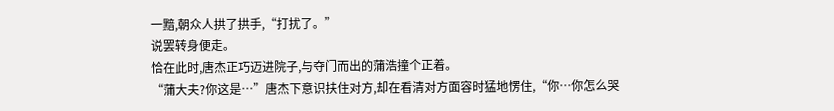一黯,朝众人拱了拱手,“打扰了。”
说罢转身便走。
恰在此时,唐杰正巧迈进院子,与夺门而出的蒲浩撞个正着。
“蒲大夫?你这是…”唐杰下意识扶住对方,却在看清对方面容时猛地愣住,“你…你怎么哭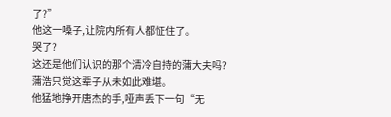了?”
他这一嗓子,让院内所有人都怔住了。
哭了?
这还是他们认识的那个清冷自持的蒲大夫吗?
蒲浩只觉这辈子从未如此难堪。
他猛地挣开唐杰的手,哑声丢下一句“无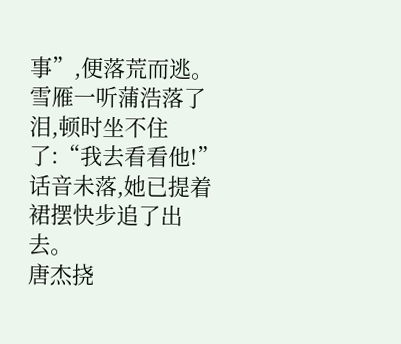事”,便落荒而逃。
雪雁一听蒲浩落了泪,顿时坐不住了:“我去看看他!”
话音未落,她已提着裙摆快步追了出去。
唐杰挠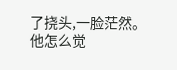了挠头,一脸茫然。
他怎么觉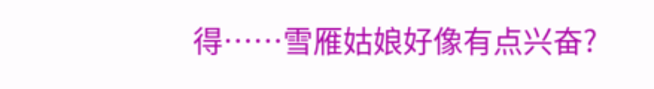得……雪雁姑娘好像有点兴奋?